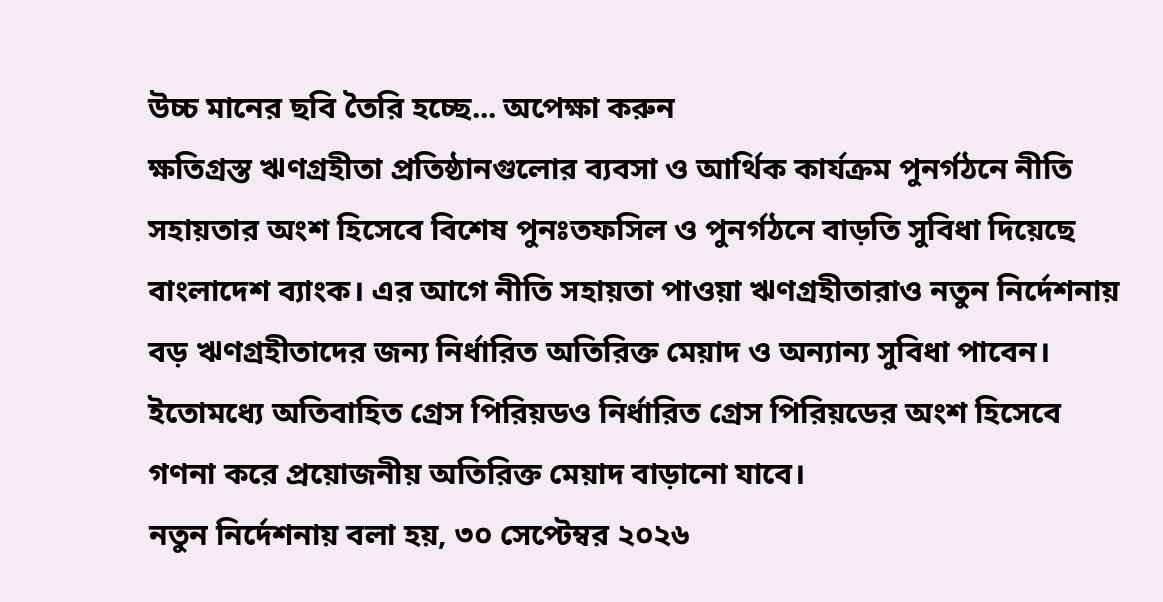উচ্চ মানের ছবি তৈরি হচ্ছে... অপেক্ষা করুন
ক্ষতিগ্রস্ত ঋণগ্রহীতা প্রতিষ্ঠানগুলোর ব্যবসা ও আর্থিক কার্যক্রম পুনর্গঠনে নীতি সহায়তার অংশ হিসেবে বিশেষ পুনঃতফসিল ও পুনর্গঠনে বাড়তি সুবিধা দিয়েছে বাংলাদেশ ব্যাংক। এর আগে নীতি সহায়তা পাওয়া ঋণগ্রহীতারাও নতুন নির্দেশনায় বড় ঋণগ্রহীতাদের জন্য নির্ধারিত অতিরিক্ত মেয়াদ ও অন্যান্য সুবিধা পাবেন। ইতোমধ্যে অতিবাহিত গ্রেস পিরিয়ডও নির্ধারিত গ্রেস পিরিয়ডের অংশ হিসেবে গণনা করে প্রয়োজনীয় অতিরিক্ত মেয়াদ বাড়ানো যাবে।
নতুন নির্দেশনায় বলা হয়, ৩০ সেপ্টেম্বর ২০২৬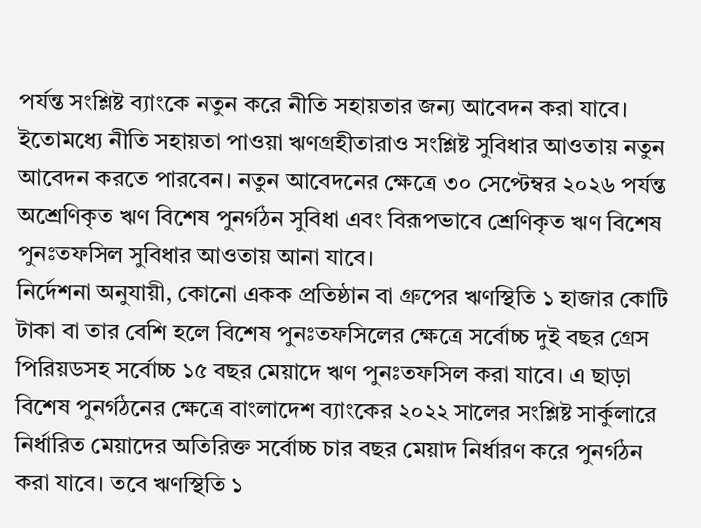পর্যন্ত সংশ্লিষ্ট ব্যাংকে নতুন করে নীতি সহায়তার জন্য আবেদন করা যাবে। ইতোমধ্যে নীতি সহায়তা পাওয়া ঋণগ্রহীতারাও সংশ্লিষ্ট সুবিধার আওতায় নতুন আবেদন করতে পারবেন। নতুন আবেদনের ক্ষেত্রে ৩০ সেপ্টেম্বর ২০২৬ পর্যন্ত অশ্রেণিকৃত ঋণ বিশেষ পুনর্গঠন সুবিধা এবং বিরূপভাবে শ্রেণিকৃত ঋণ বিশেষ পুনঃতফসিল সুবিধার আওতায় আনা যাবে।
নির্দেশনা অনুযায়ী, কোনো একক প্রতিষ্ঠান বা গ্রুপের ঋণস্থিতি ১ হাজার কোটি টাকা বা তার বেশি হলে বিশেষ পুনঃতফসিলের ক্ষেত্রে সর্বোচ্চ দুই বছর গ্রেস পিরিয়ডসহ সর্বোচ্চ ১৫ বছর মেয়াদে ঋণ পুনঃতফসিল করা যাবে। এ ছাড়া বিশেষ পুনর্গঠনের ক্ষেত্রে বাংলাদেশ ব্যাংকের ২০২২ সালের সংশ্লিষ্ট সার্কুলারে নির্ধারিত মেয়াদের অতিরিক্ত সর্বোচ্চ চার বছর মেয়াদ নির্ধারণ করে পুনর্গঠন করা যাবে। তবে ঋণস্থিতি ১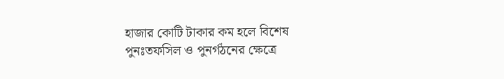হাজার কোটি টাকার কম হলে বিশেষ পুনঃতফসিল ও পুনর্গঠনের ক্ষেত্রে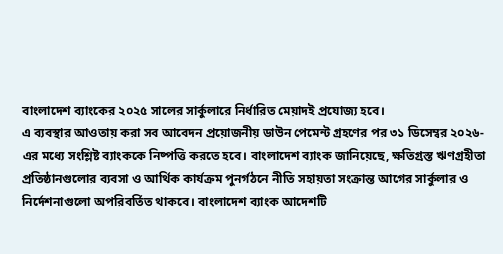বাংলাদেশ ব্যাংকের ২০২৫ সালের সার্কুলারে নির্ধারিত মেয়াদই প্রযোজ্য হবে।
এ ব্যবস্থার আওতায় করা সব আবেদন প্রয়োজনীয় ডাউন পেমেন্ট গ্রহণের পর ৩১ ডিসেম্বর ২০২৬-এর মধ্যে সংশ্লিষ্ট ব্যাংককে নিষ্পত্তি করতে হবে। বাংলাদেশ ব্যাংক জানিয়েছে, ক্ষতিগ্রস্ত ঋণগ্রহীতা প্রতিষ্ঠানগুলোর ব্যবসা ও আর্থিক কার্যক্রম পুনর্গঠনে নীতি সহায়তা সংক্রান্ত আগের সার্কুলার ও নির্দেশনাগুলো অপরিবর্তিত থাকবে। বাংলাদেশ ব্যাংক আদেশটি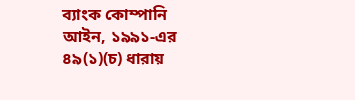ব্যাংক কোম্পানি আইন, ১৯৯১-এর ৪৯(১)(চ) ধারায়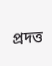প্রদত্ত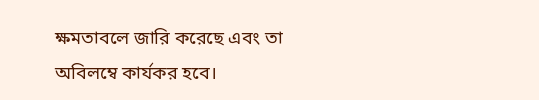ক্ষমতাবলে জারি করেছে এবং তা অবিলম্বে কার্যকর হবে।